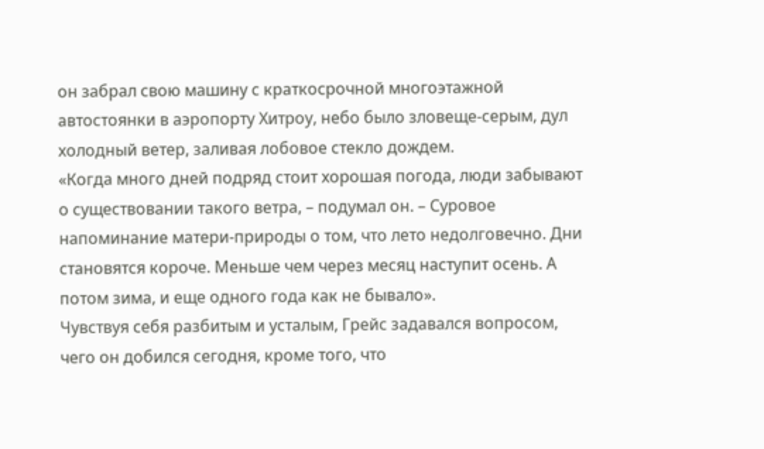он забрал свою машину с краткосрочной многоэтажной автостоянки в аэропорту Хитроу, небо было зловеще-серым, дул холодный ветер, заливая лобовое стекло дождем.
«Когда много дней подряд стоит хорошая погода, люди забывают о существовании такого ветра, – подумал он. – Суровое напоминание матери-природы о том, что лето недолговечно. Дни становятся короче. Меньше чем через месяц наступит осень. А потом зима, и еще одного года как не бывало».
Чувствуя себя разбитым и усталым, Грейс задавался вопросом, чего он добился сегодня, кроме того, что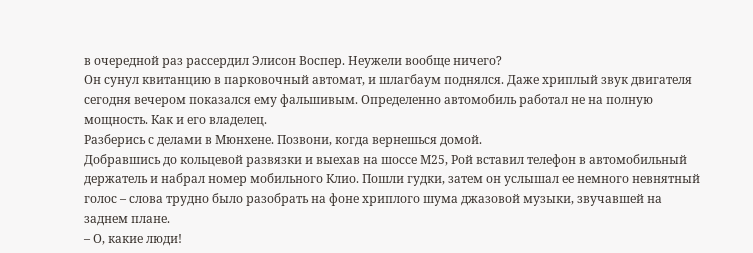в очередной раз рассердил Элисон Воспер. Неужели вообще ничего?
Он сунул квитанцию в парковочный автомат, и шлагбаум поднялся. Даже хриплый звук двигателя сегодня вечером показался ему фальшивым. Определенно автомобиль работал не на полную мощность. Как и его владелец.
Разберись с делами в Мюнхене. Позвони, когда вернешься домой.
Добравшись до кольцевой развязки и выехав на шоссе М25, Рой вставил телефон в автомобильный держатель и набрал номер мобильного Клио. Пошли гудки, затем он услышал ее немного невнятный голос – слова трудно было разобрать на фоне хриплого шума джазовой музыки, звучавшей на заднем плане.
– О, какие люди!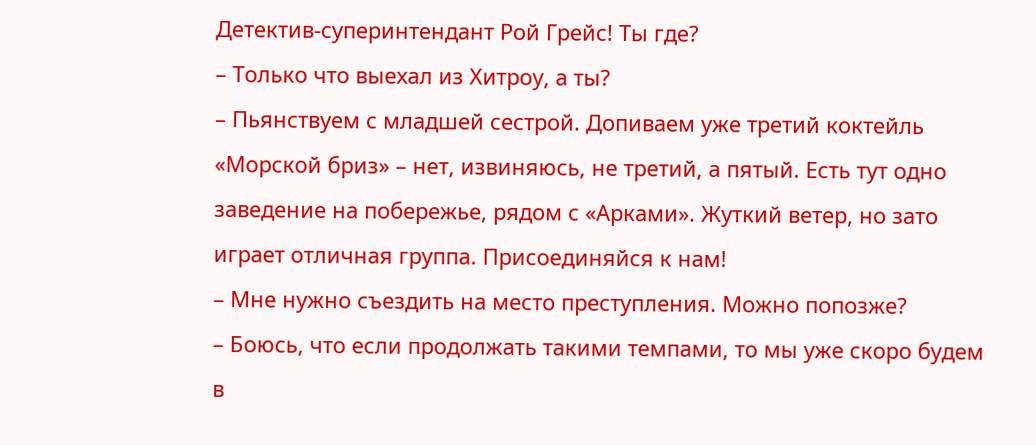Детектив-суперинтендант Рой Грейс! Ты где?
– Только что выехал из Хитроу, а ты?
– Пьянствуем с младшей сестрой. Допиваем уже третий коктейль «Морской бриз» – нет, извиняюсь, не третий, а пятый. Есть тут одно заведение на побережье, рядом с «Арками». Жуткий ветер, но зато играет отличная группа. Присоединяйся к нам!
– Мне нужно съездить на место преступления. Можно попозже?
– Боюсь, что если продолжать такими темпами, то мы уже скоро будем в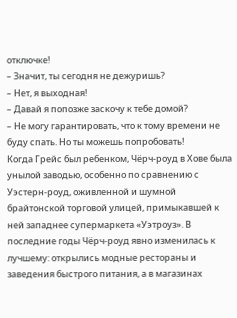отключке!
– Значит, ты сегодня не дежуришь?
– Нет, я выходная!
– Давай я попозже заскочу к тебе домой?
– Не могу гарантировать, что к тому времени не буду спать. Но ты можешь попробовать!
Когда Грейс был ребенком, Чёрч-роуд в Хове была унылой заводью, особенно по сравнению с Уэстерн-роуд, оживленной и шумной брайтонской торговой улицей, примыкавшей к ней западнее супермаркета «Уэтроуз». В последние годы Чёрч-роуд явно изменилась к лучшему: открылись модные рестораны и заведения быстрого питания, а в магазинах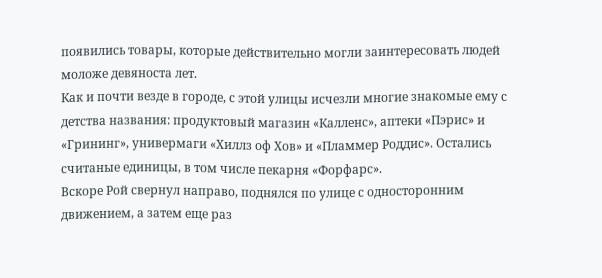появились товары, которые действительно могли заинтересовать людей моложе девяноста лет.
Как и почти везде в городе, с этой улицы исчезли многие знакомые ему с детства названия: продуктовый магазин «Калленс», аптеки «Пэрис» и «Грининг», универмаги «Хиллз оф Хов» и «Пламмер Роддис». Остались считаные единицы, в том числе пекарня «Форфарс».
Вскоре Рой свернул направо, поднялся по улице с односторонним движением, а затем еще раз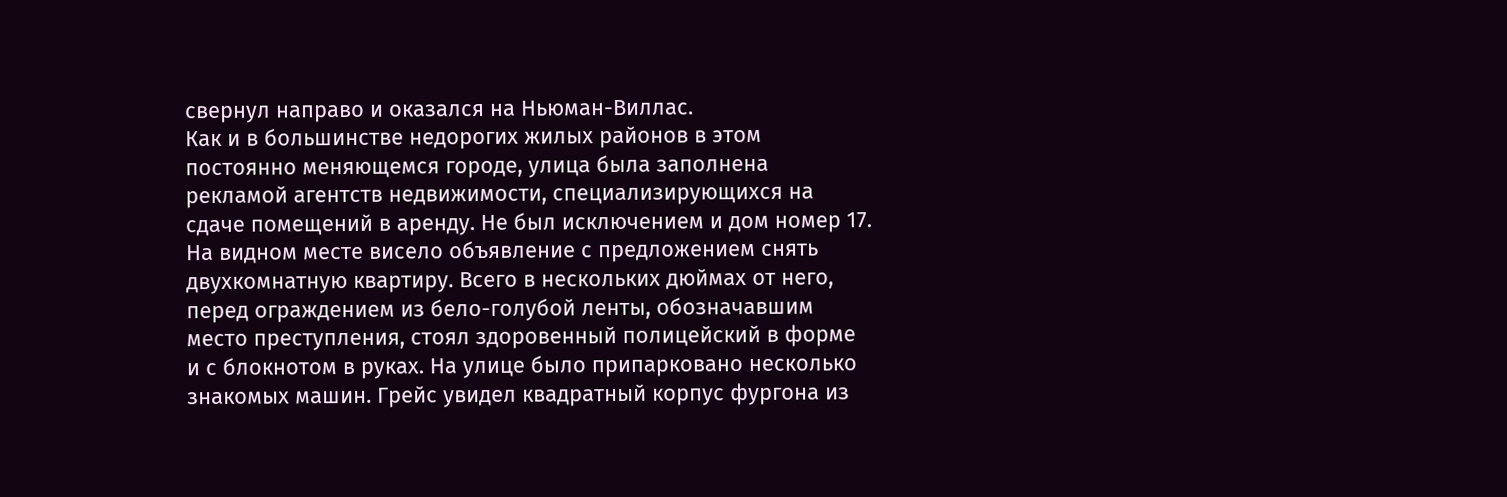свернул направо и оказался на Ньюман-Виллас.
Как и в большинстве недорогих жилых районов в этом постоянно меняющемся городе, улица была заполнена рекламой агентств недвижимости, специализирующихся на сдаче помещений в аренду. Не был исключением и дом номер 17. На видном месте висело объявление с предложением снять двухкомнатную квартиру. Всего в нескольких дюймах от него, перед ограждением из бело-голубой ленты, обозначавшим место преступления, стоял здоровенный полицейский в форме и с блокнотом в руках. На улице было припарковано несколько знакомых машин. Грейс увидел квадратный корпус фургона из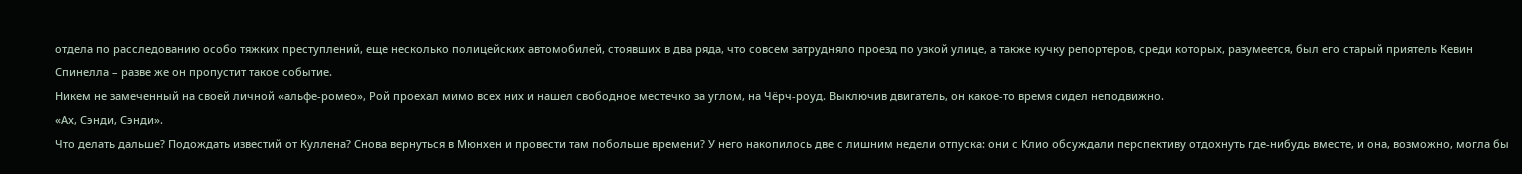отдела по расследованию особо тяжких преступлений, еще несколько полицейских автомобилей, стоявших в два ряда, что совсем затрудняло проезд по узкой улице, а также кучку репортеров, среди которых, разумеется, был его старый приятель Кевин Спинелла – разве же он пропустит такое событие.
Никем не замеченный на своей личной «альфе-ромео», Рой проехал мимо всех них и нашел свободное местечко за углом, на Чёрч-роуд. Выключив двигатель, он какое-то время сидел неподвижно.
«Ах, Сэнди, Сэнди».
Что делать дальше? Подождать известий от Куллена? Снова вернуться в Мюнхен и провести там побольше времени? У него накопилось две с лишним недели отпуска: они с Клио обсуждали перспективу отдохнуть где-нибудь вместе, и она, возможно, могла бы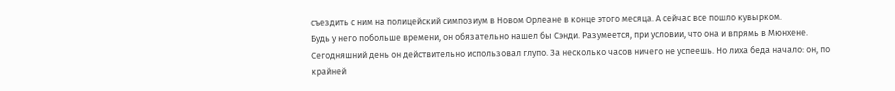съездить с ним на полицейский симпозиум в Новом Орлеане в конце этого месяца. А сейчас все пошло кувырком.
Будь у него побольше времени, он обязательно нашел бы Сэнди. Разумеется, при условии, что она и впрямь в Мюнхене. Сегодняшний день он действительно использовал глупо. За несколько часов ничего не успеешь. Но лиха беда начало: он, по крайней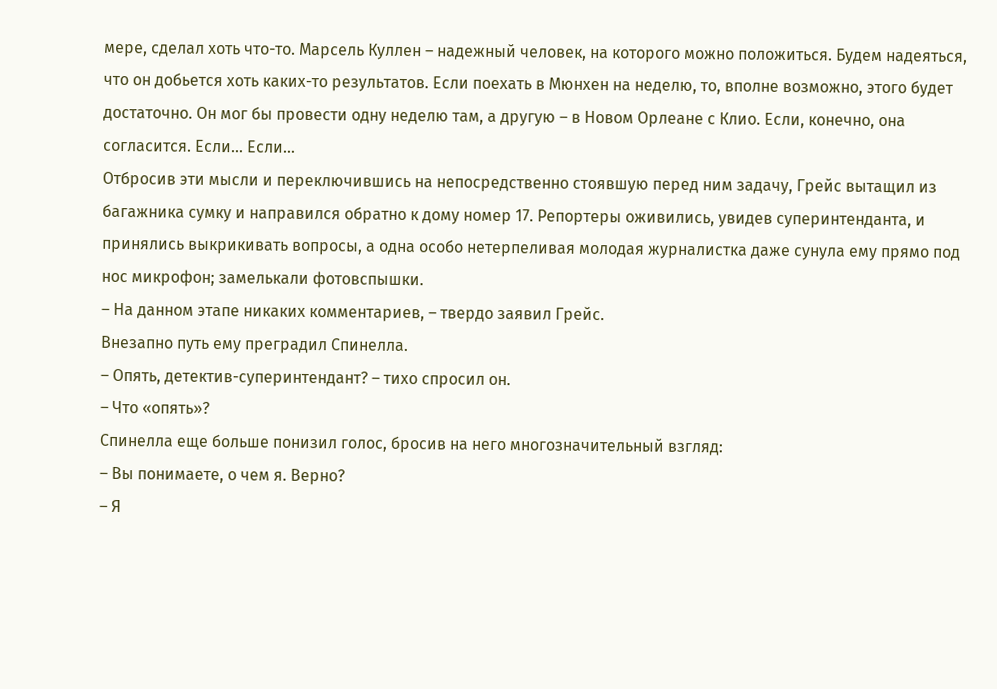мере, сделал хоть что-то. Марсель Куллен – надежный человек, на которого можно положиться. Будем надеяться, что он добьется хоть каких-то результатов. Если поехать в Мюнхен на неделю, то, вполне возможно, этого будет достаточно. Он мог бы провести одну неделю там, а другую – в Новом Орлеане с Клио. Если, конечно, она согласится. Если… Если…
Отбросив эти мысли и переключившись на непосредственно стоявшую перед ним задачу, Грейс вытащил из багажника сумку и направился обратно к дому номер 17. Репортеры оживились, увидев суперинтенданта, и принялись выкрикивать вопросы, а одна особо нетерпеливая молодая журналистка даже сунула ему прямо под нос микрофон; замелькали фотовспышки.
– На данном этапе никаких комментариев, – твердо заявил Грейс.
Внезапно путь ему преградил Спинелла.
– Опять, детектив-суперинтендант? – тихо спросил он.
– Что «опять»?
Спинелла еще больше понизил голос, бросив на него многозначительный взгляд:
– Вы понимаете, о чем я. Верно?
– Я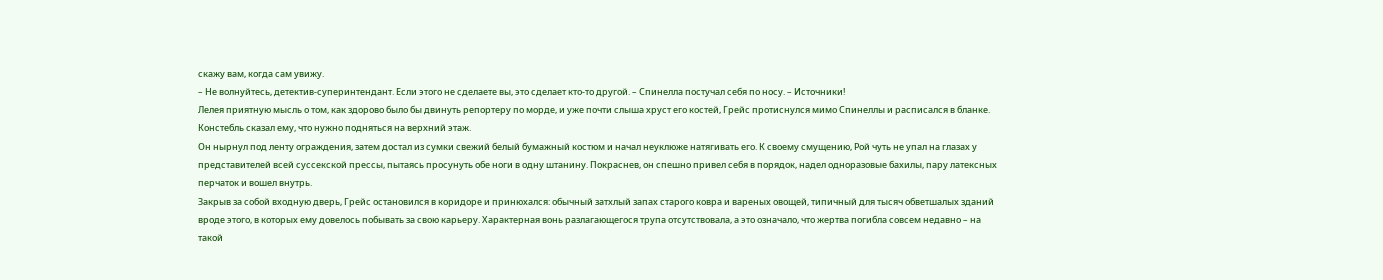скажу вам, когда сам увижу.
– Не волнуйтесь, детектив-суперинтендант. Если этого не сделаете вы, это сделает кто-то другой. – Спинелла постучал себя по носу. – Источники!
Лелея приятную мысль о том, как здорово было бы двинуть репортеру по морде, и уже почти слыша хруст его костей, Грейс протиснулся мимо Спинеллы и расписался в бланке. Констебль сказал ему, что нужно подняться на верхний этаж.
Он нырнул под ленту ограждения, затем достал из сумки свежий белый бумажный костюм и начал неуклюже натягивать его. К своему смущению, Рой чуть не упал на глазах у представителей всей суссекской прессы, пытаясь просунуть обе ноги в одну штанину. Покраснев, он спешно привел себя в порядок, надел одноразовые бахилы, пару латексных перчаток и вошел внутрь.
Закрыв за собой входную дверь, Грейс остановился в коридоре и принюхался: обычный затхлый запах старого ковра и вареных овощей, типичный для тысяч обветшалых зданий вроде этого, в которых ему довелось побывать за свою карьеру. Характерная вонь разлагающегося трупа отсутствовала, а это означало, что жертва погибла совсем недавно – на такой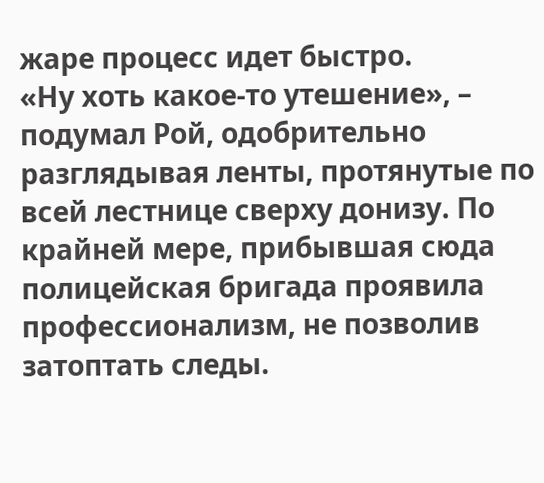жаре процесс идет быстро.
«Ну хоть какое-то утешение», – подумал Рой, одобрительно разглядывая ленты, протянутые по всей лестнице сверху донизу. По крайней мере, прибывшая сюда полицейская бригада проявила профессионализм, не позволив затоптать следы.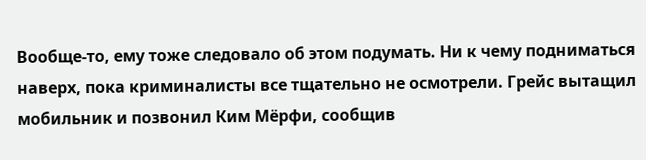Вообще-то, ему тоже следовало об этом подумать. Ни к чему подниматься наверх, пока криминалисты все тщательно не осмотрели. Грейс вытащил мобильник и позвонил Ким Мёрфи, сообщив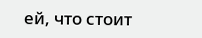ей, что стоит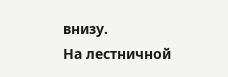внизу.
На лестничной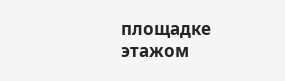площадке этажом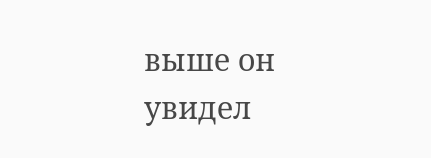выше он увидел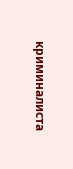криминалиста